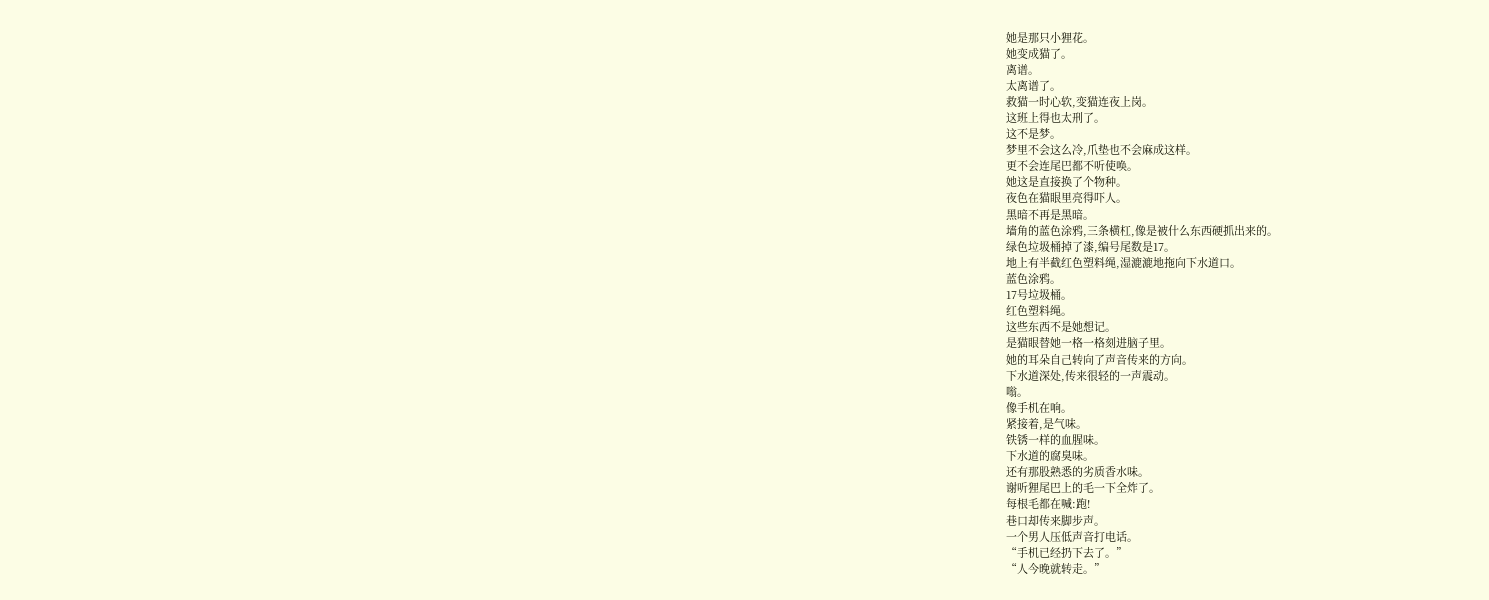她是那只小狸花。
她变成猫了。
离谱。
太离谱了。
救猫一时心软,变猫连夜上岗。
这班上得也太刑了。
这不是梦。
梦里不会这么冷,爪垫也不会麻成这样。
更不会连尾巴都不听使唤。
她这是直接换了个物种。
夜色在猫眼里亮得吓人。
黑暗不再是黑暗。
墙角的蓝色涂鸦,三条横杠,像是被什么东西硬抓出来的。
绿色垃圾桶掉了漆,编号尾数是17。
地上有半截红色塑料绳,湿漉漉地拖向下水道口。
蓝色涂鸦。
17号垃圾桶。
红色塑料绳。
这些东西不是她想记。
是猫眼替她一格一格刻进脑子里。
她的耳朵自己转向了声音传来的方向。
下水道深处,传来很轻的一声震动。
嗡。
像手机在响。
紧接着,是气味。
铁锈一样的血腥味。
下水道的腐臭味。
还有那股熟悉的劣质香水味。
谢听狸尾巴上的毛一下全炸了。
每根毛都在喊:跑!
巷口却传来脚步声。
一个男人压低声音打电话。
“手机已经扔下去了。”
“人今晚就转走。”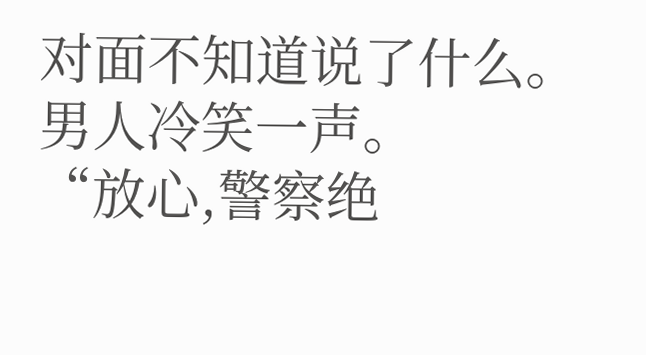对面不知道说了什么。
男人冷笑一声。
“放心,警察绝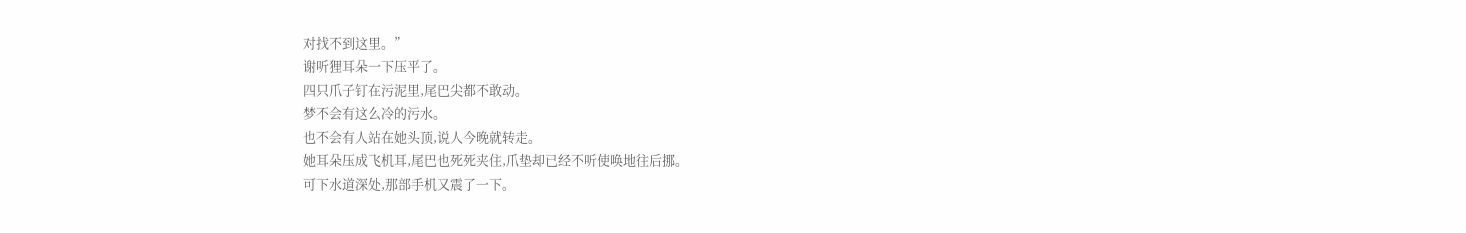对找不到这里。”
谢听狸耳朵一下压平了。
四只爪子钉在污泥里,尾巴尖都不敢动。
梦不会有这么冷的污水。
也不会有人站在她头顶,说人今晚就转走。
她耳朵压成飞机耳,尾巴也死死夹住,爪垫却已经不听使唤地往后挪。
可下水道深处,那部手机又震了一下。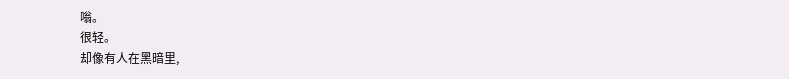嗡。
很轻。
却像有人在黑暗里,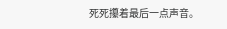死死攥着最后一点声音。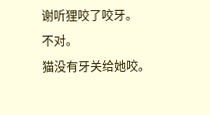谢听狸咬了咬牙。
不对。
猫没有牙关给她咬。